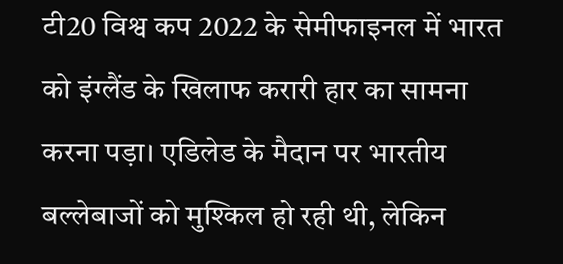टी20 विश्व कप 2022 के सेमीफाइनल में भारत को इंग्लैंड के खिलाफ करारी हार का सामना करना पड़ा। एडिलेड के मैदान पर भारतीय बल्लेबाजों को मुश्किल हो रही थी, लेकिन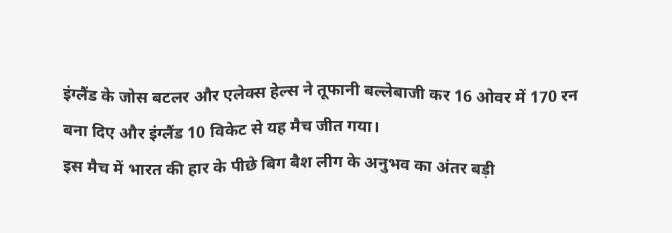इंग्लैंड के जोस बटलर और एलेक्स हेल्स ने तूफानी बल्लेबाजी कर 16 ओवर में 170 रन बना दिए और इंग्लैंड 10 विकेट से यह मैच जीत गया।
इस मैच में भारत की हार के पीछे बिग बैश लीग के अनुभव का अंतर बड़ी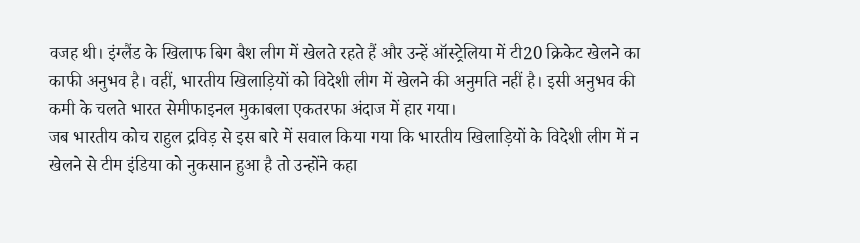वजह थी। इंग्लैंड के खिलाफ बिग बैश लीग में खेलते रहते हैं और उन्हें ऑस्ट्रेलिया में टी20 क्रिकेट खेलने का काफी अनुभव है। वहीं, भारतीय खिलाड़ियों को विदेशी लीग में खेलने की अनुमति नहीं है। इसी अनुभव की कमी के चलते भारत सेमीफाइनल मुकाबला एकतरफा अंदाज में हार गया।
जब भारतीय कोच राहुल द्रविड़ से इस बारे में सवाल किया गया कि भारतीय खिलाड़ियों के विदेशी लीग में न खेलने से टीम इंडिया को नुकसान हुआ है तो उन्होंने कहा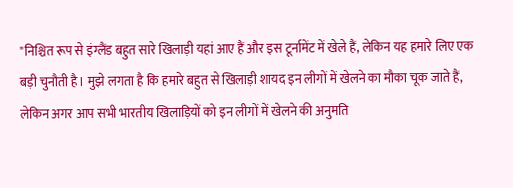"निश्चित रूप से इंग्लैंड बहुत सारे खिलाड़ी यहां आए हैं और इस टूर्नामेंट में खेले हैं, लेकिन यह हमारे लिए एक बड़ी चुनौती है। मुझे लगता है कि हमारे बहुत से खिलाड़ी शायद इन लीगों में खेलने का मौका चूक जाते हैं, लेकिन अगर आप सभी भारतीय खिलाड़ियों को इन लीगों में खेलने की अनुमति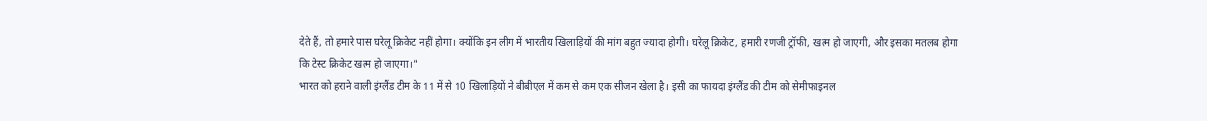देते हैं, तो हमारे पास घरेलू क्रिकेट नहीं होगा। क्योंकि इन लीग में भारतीय खिलाड़ियों की मांग बहुत ज्यादा होगी। घरेलू क्रिकेट, हमारी रणजी ट्रॉफी, खत्म हो जाएगी, और इसका मतलब होगा कि टेस्ट क्रिकेट खत्म हो जाएगा।"
भारत को हराने वाली इंग्लैंड टीम के 11 में से 10 खिलाड़ियों ने बीबीएल में कम से कम एक सीजन खेला है। इसी का फायदा इंग्लैंड की टीम को सेमीफाइनल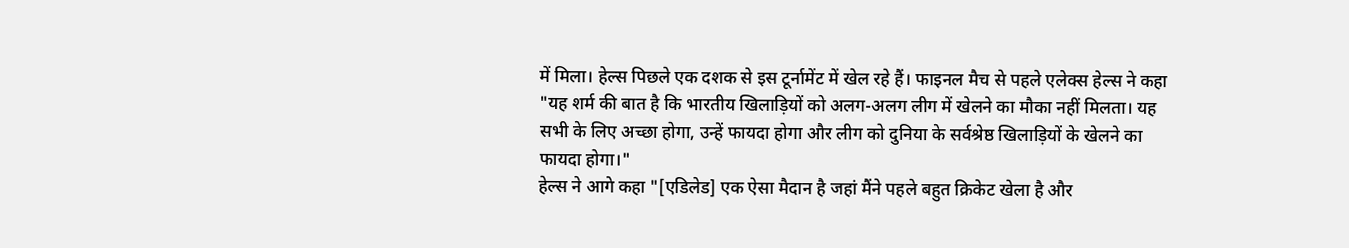में मिला। हेल्स पिछले एक दशक से इस टूर्नामेंट में खेल रहे हैं। फाइनल मैच से पहले एलेक्स हेल्स ने कहा "यह शर्म की बात है कि भारतीय खिलाड़ियों को अलग-अलग लीग में खेलने का मौका नहीं मिलता। यह सभी के लिए अच्छा होगा, उन्हें फायदा होगा और लीग को दुनिया के सर्वश्रेष्ठ खिलाड़ियों के खेलने का फायदा होगा।"
हेल्स ने आगे कहा "[एडिलेड] एक ऐसा मैदान है जहां मैंने पहले बहुत क्रिकेट खेला है और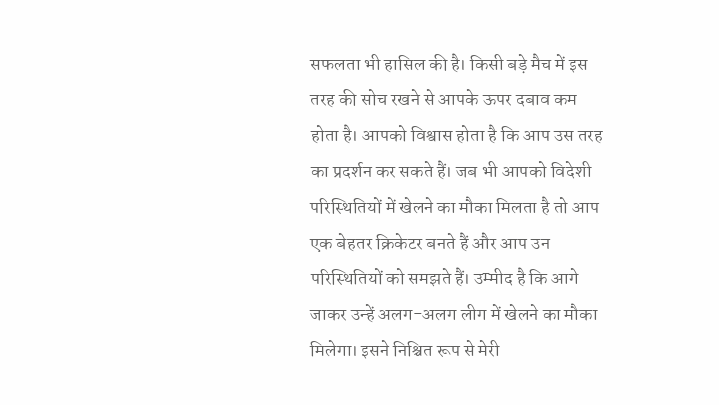सफलता भी हासिल की है। किसी बड़े मैच में इस तरह की सोच रखने से आपके ऊपर दबाव कम होता है। आपको विश्वास होता है कि आप उस तरह का प्रदर्शन कर सकते हैं। जब भी आपको विदेशी परिस्थितियों में खेलने का मौका मिलता है तो आप एक बेहतर क्रिकेटर बनते हैं और आप उन परिस्थितियों को समझते हैं। उम्मीद है कि आगे जाकर उन्हें अलग-अलग लीग में खेलने का मौका मिलेगा। इसने निश्चित रूप से मेरी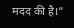मदद की है।”